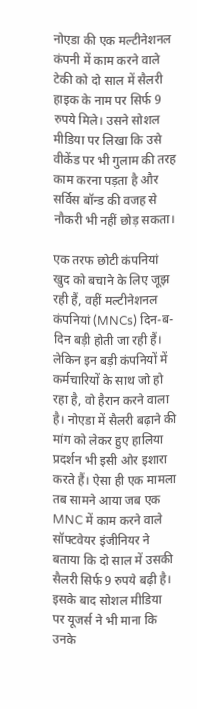नोएडा की एक मल्टीनेशनल कंपनी में काम करने वाले टेकी को दो साल में सैलरी हाइक के नाम पर सिर्फ 9 रुपये मिले। उसने सोशल मीडिया पर लिखा कि उसे वीकेंड पर भी गुलाम की तरह काम करना पड़ता है और सर्विस बॉन्ड की वजह से नौकरी भी नहीं छोड़ सकता।

एक तरफ छोटी कंपनियां खुद को बचाने के लिए जूझ रही हैं, वहीं मल्टीनेशनल कंपनियां (MNCs) दिन-ब-दिन बड़ी होती जा रही हैं। लेकिन इन बड़ी कंपनियों में कर्मचारियों के साथ जो हो रहा है, वो हैरान करने वाला है। नोएडा में सैलरी बढ़ाने की मांग को लेकर हुए हालिया प्रदर्शन भी इसी ओर इशारा करते हैं। ऐसा ही एक मामला तब सामने आया जब एक MNC में काम करने वाले सॉफ्टवेयर इंजीनियर ने बताया कि दो साल में उसकी सैलरी सिर्फ 9 रुपये बढ़ी है। इसके बाद सोशल मीडिया पर यूजर्स ने भी माना कि उनके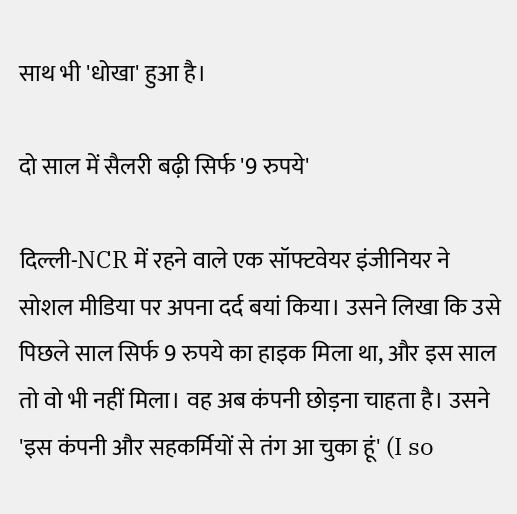साथ भी 'धोखा' हुआ है।

दो साल में सैलरी बढ़ी सिर्फ '9 रुपये'

दिल्ली-NCR में रहने वाले एक सॉफ्टवेयर इंजीनियर ने सोशल मीडिया पर अपना दर्द बयां किया। उसने लिखा कि उसे पिछले साल सिर्फ 9 रुपये का हाइक मिला था, और इस साल तो वो भी नहीं मिला। वह अब कंपनी छोड़ना चाहता है। उसने 'इस कंपनी और सहकर्मियों से तंग आ चुका हूं' (I so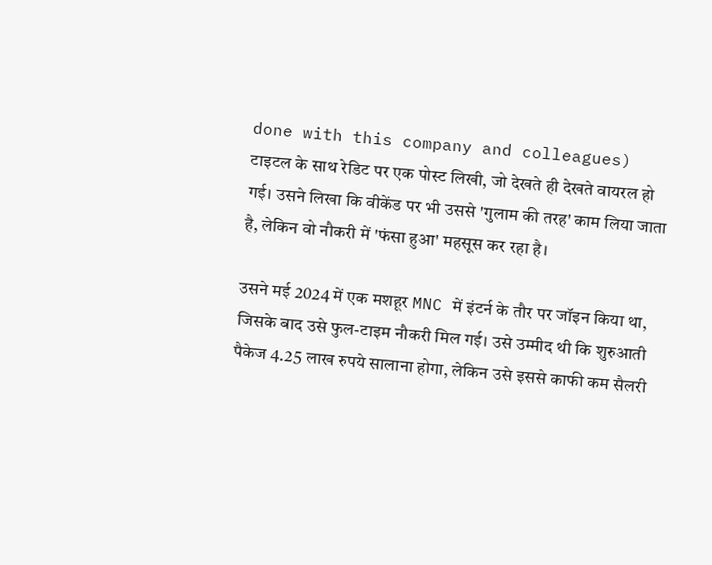done with this company and colleagues) टाइटल के साथ रेडिट पर एक पोस्ट लिखी, जो देखते ही देखते वायरल हो गई। उसने लिखा कि वीकेंड पर भी उससे 'गुलाम की तरह' काम लिया जाता है, लेकिन वो नौकरी में 'फंसा हुआ' महसूस कर रहा है।

उसने मई 2024 में एक मशहूर MNC में इंटर्न के तौर पर जॉइन किया था, जिसके बाद उसे फुल-टाइम नौकरी मिल गई। उसे उम्मीद थी कि शुरुआती पैकेज 4.25 लाख रुपये सालाना होगा, लेकिन उसे इससे काफी कम सैलरी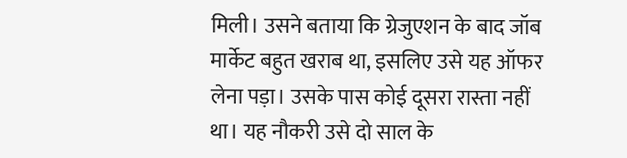मिली। उसने बताया कि ग्रेजुएशन के बाद जॉब मार्केट बहुत खराब था, इसलिए उसे यह ऑफर लेना पड़ा। उसके पास कोई दूसरा रास्ता नहीं था। यह नौकरी उसे दो साल के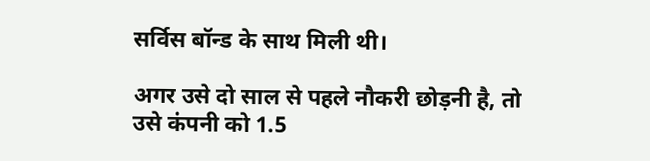सर्विस बॉन्ड के साथ मिली थी।

अगर उसे दो साल से पहले नौकरी छोड़नी है, तो उसे कंपनी को 1.5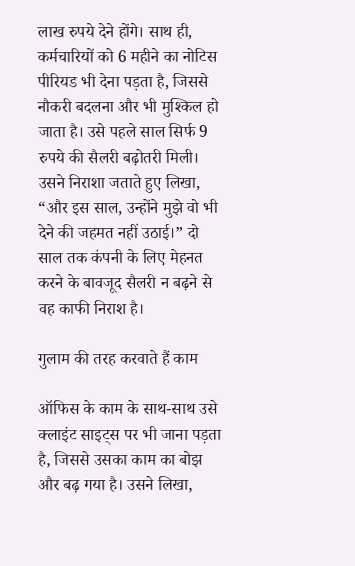लाख रुपये देने होंगे। साथ ही, कर्मचारियों को 6 महीने का नोटिस पीरियड भी देना पड़ता है, जिससे नौकरी बदलना और भी मुश्किल हो जाता है। उसे पहले साल सिर्फ 9 रुपये की सैलरी बढ़ोतरी मिली। उसने निराशा जताते हुए लिखा, “और इस साल, उन्होंने मुझे वो भी देने की जहमत नहीं उठाई।” दो साल तक कंपनी के लिए मेहनत करने के बावजूद सैलरी न बढ़ने से वह काफी निराश है।

गुलाम की तरह करवाते हैं काम

ऑफिस के काम के साथ-साथ उसे क्लाइंट साइट्स पर भी जाना पड़ता है, जिससे उसका काम का बोझ और बढ़ गया है। उसने लिखा,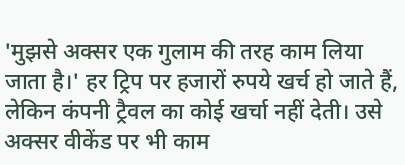'मुझसे अक्सर एक गुलाम की तरह काम लिया जाता है।' हर ट्रिप पर हजारों रुपये खर्च हो जाते हैं, लेकिन कंपनी ट्रैवल का कोई खर्चा नहीं देती। उसे अक्सर वीकेंड पर भी काम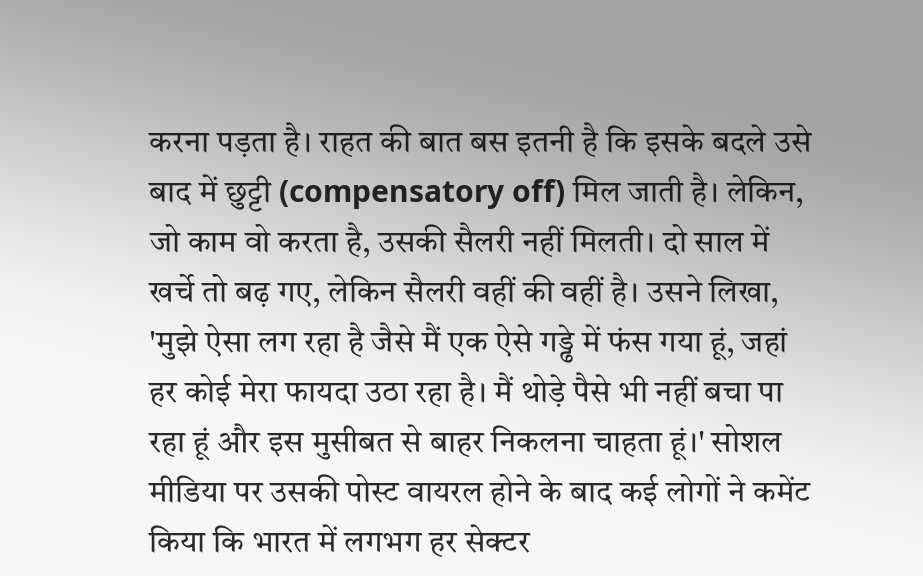करना पड़ता है। राहत की बात बस इतनी है कि इसके बदले उसे बाद में छुट्टी (compensatory off) मिल जाती है। लेकिन, जो काम वो करता है, उसकी सैलरी नहीं मिलती। दो साल में खर्चे तो बढ़ गए, लेकिन सैलरी वहीं की वहीं है। उसने लिखा, 'मुझे ऐसा लग रहा है जैसे मैं एक ऐसे गड्ढे में फंस गया हूं, जहां हर कोई मेरा फायदा उठा रहा है। मैं थोड़े पैसे भी नहीं बचा पा रहा हूं और इस मुसीबत से बाहर निकलना चाहता हूं।' सोशल मीडिया पर उसकी पोस्ट वायरल होने के बाद कई लोगों ने कमेंट किया कि भारत में लगभग हर सेक्टर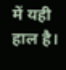में यही हाल है।